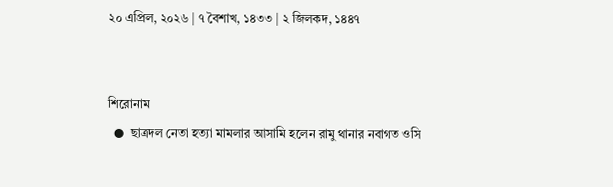২০ এপ্রিল, ২০২৬ | ৭ বৈশাখ, ১৪৩৩ | ২ জিলকদ, ১৪৪৭


শিরোনাম
  ●  ছাত্রদল নেতা হত্যা মামলার আসামি হলেন রামু থানার নবাগত ওসি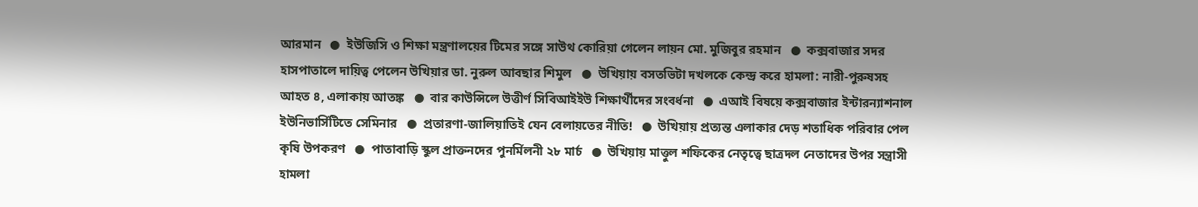আরমান   ●  ইউজিসি ও শিক্ষা মন্ত্রণালয়ের টিমের সঙ্গে সাউথ কোরিয়া গেলেন লায়ন মো. মুজিবুর রহমান   ●  কক্সবাজার সদর হাসপাতালে দায়িত্ব পেলেন উখিয়ার ডা. নুরুল আবছার শিমুল   ●  উখিয়ায় বসতভিটা দখলকে কেন্দ্র করে হামলা: নারী-পুরুষসহ আহত ৪, এলাকায় আতঙ্ক   ●  বার কাউন্সিলে উত্তীর্ণ সিবিআইইউ শিক্ষার্থীদের সংবর্ধনা   ●  এআই বিষয়ে কক্সবাজার ইন্টারন্যাশনাল ইউনিভার্সিটিতে সেমিনার   ●  প্রতারণা-জালিয়াতিই যেন বেলায়তের নীতি!   ●  উখিয়ায় প্রত্যন্ত এলাকার দেড় শতাধিক পরিবার পেল কৃষি উপকরণ   ●  পাতাবাড়ি স্কুল প্রাক্তনদের পুনর্মিলনী ২৮ মার্চ   ●  উখিয়ায় মাত্তুল শফিকের নেতৃত্বে ছাত্রদল নেতাদের উপর সন্ত্রাসী হামলা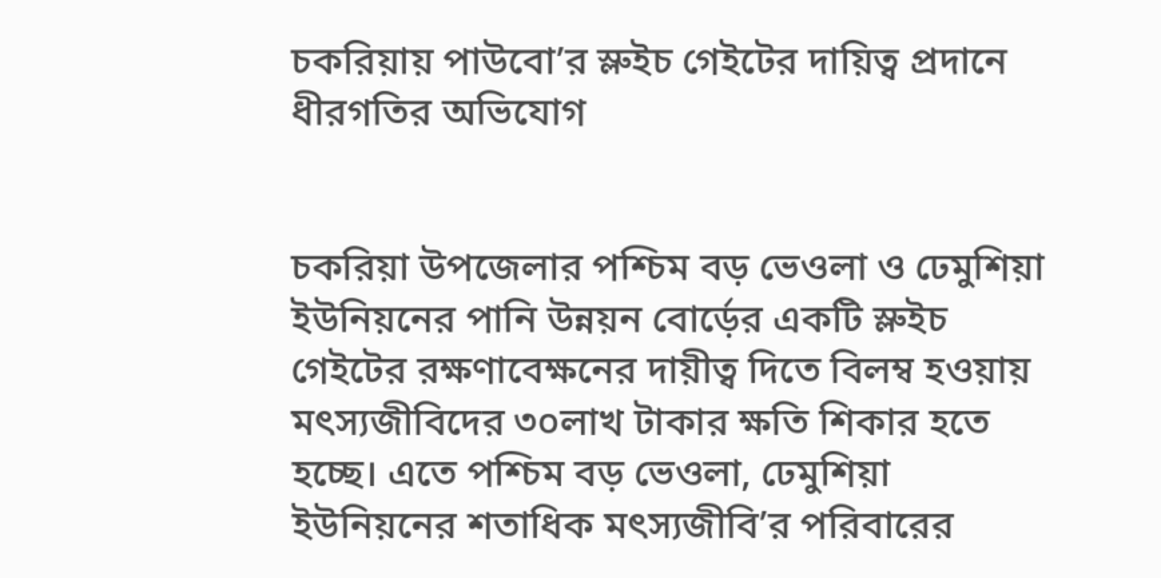চকরিয়ায় পাউবো’র স্লুইচ গেইটের দায়িত্ব প্রদানে ধীরগতির অভিযোগ


চকরিয়া উপজেলার পশ্চিম বড় ভেওলা ও ঢেমুশিয়া ইউনিয়নের পানি উন্নয়ন বোর্ড়ের একটি স্লুইচ গেইটের রক্ষণাবেক্ষনের দায়ীত্ব দিতে বিলম্ব হওয়ায় মৎস্যজীবিদের ৩০লাখ টাকার ক্ষতি শিকার হতে হচ্ছে। এতে পশ্চিম বড় ভেওলা, ঢেমুশিয়া ইউনিয়নের শতাধিক মৎস্যজীবি’র পরিবারের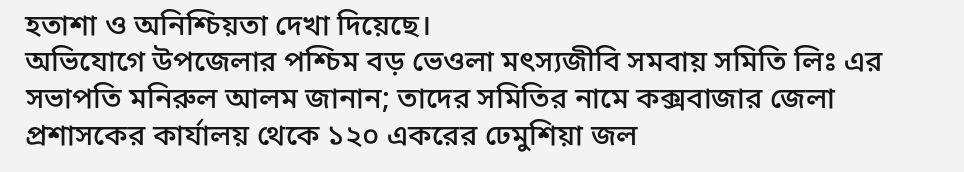হতাশা ও অনিশ্চিয়তা দেখা দিয়েছে।
অভিযোগে উপজেলার পশ্চিম বড় ভেওলা মৎস্যজীবি সমবায় সমিতি লিঃ এর সভাপতি মনিরুল আলম জানান; তাদের সমিতির নামে কক্সবাজার জেলা প্রশাসকের কার্যালয় থেকে ১২০ একরের ঢেমুশিয়া জল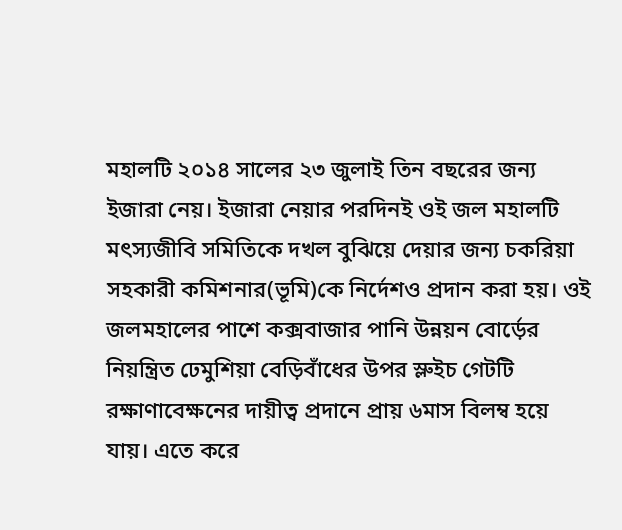মহালটি ২০১৪ সালের ২৩ জুলাই তিন বছরের জন্য ইজারা নেয়। ইজারা নেয়ার পরদিনই ওই জল মহালটি মৎস্যজীবি সমিতিকে দখল বুঝিয়ে দেয়ার জন্য চকরিয়া সহকারী কমিশনার(ভূমি)কে নির্দেশও প্রদান করা হয়। ওই জলমহালের পাশে কক্সবাজার পানি উন্নয়ন বোর্ড়ের নিয়ন্ত্রিত ঢেমুশিয়া বেড়িবাঁধের উপর স্লুইচ গেটটি রক্ষাণাবেক্ষনের দায়ীত্ব প্রদানে প্রায় ৬মাস বিলম্ব হয়ে যায়। এতে করে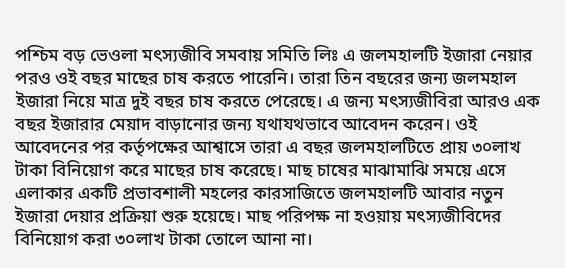পশ্চিম বড় ভেওলা মৎস্যজীবি সমবায় সমিতি লিঃ এ জলমহালটি ইজারা নেয়ার পরও ওই বছর মাছের চাষ করতে পারেনি। তারা তিন বছরের জন্য জলমহাল ইজারা নিয়ে মাত্র দুই বছর চাষ করতে পেরেছে। এ জন্য মৎস্যজীবিরা আরও এক বছর ইজারার মেয়াদ বাড়ানোর জন্য যথাযথভাবে আবেদন করেন। ওই আবেদনের পর কর্তৃপক্ষের আশ্বাসে তারা এ বছর জলমহালটিতে প্রায় ৩০লাখ টাকা বিনিয়োগ করে মাছের চাষ করেছে। মাছ চাষের মাঝামাঝি সময়ে এসে এলাকার একটি প্রভাবশালী মহলের কারসাজিতে জলমহালটি আবার নতুন ইজারা দেয়ার প্রক্রিয়া শুরু হয়েছে। মাছ পরিপক্ষ না হওয়ায় মৎস্যজীবিদের বিনিয়োগ করা ৩০লাখ টাকা তোলে আনা না।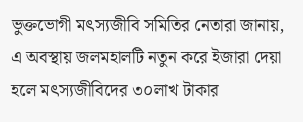ভুক্তভোগী মৎস্যজীবি সমিতির নেতারা জানায়, এ অবস্থায় জলমহালটি নতুন করে ইজারা দেয়া হলে মৎস্যজীবিদের ৩০লাখ টাকার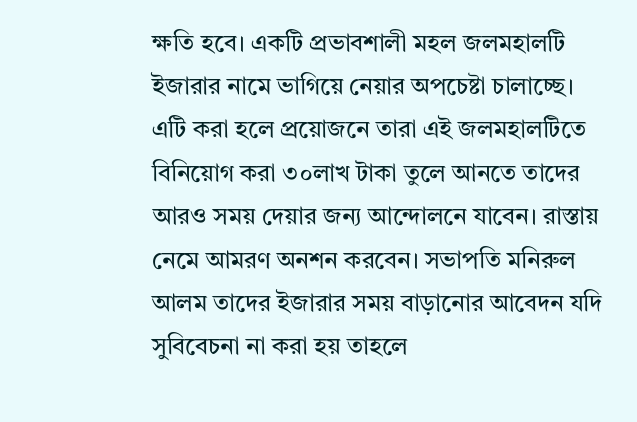ক্ষতি হবে। একটি প্রভাবশালী মহল জলমহালটি ইজারার নামে ভাগিয়ে নেয়ার অপচেষ্টা চালাচ্ছে। এটি করা হলে প্রয়োজনে তারা এই জলমহালটিতে বিনিয়োগ করা ৩০লাখ টাকা তুলে আনতে তাদের আরও সময় দেয়ার জন্য আন্দোলনে যাবেন। রাস্তায় নেমে আমরণ অনশন করবেন। সভাপতি মনিরুল আলম তাদের ইজারার সময় বাড়ানোর আবেদন যদি সুবিবেচনা না করা হয় তাহলে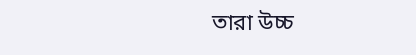তারা উচ্চ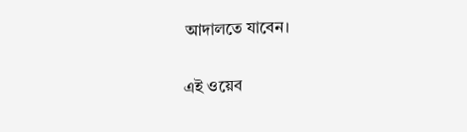আদালতে যাবেন।

এই ওয়েব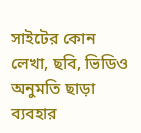সাইটের কোন লেখা, ছবি, ভিডিও অনুমতি ছাড়া ব্যবহার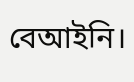বেআইনি।